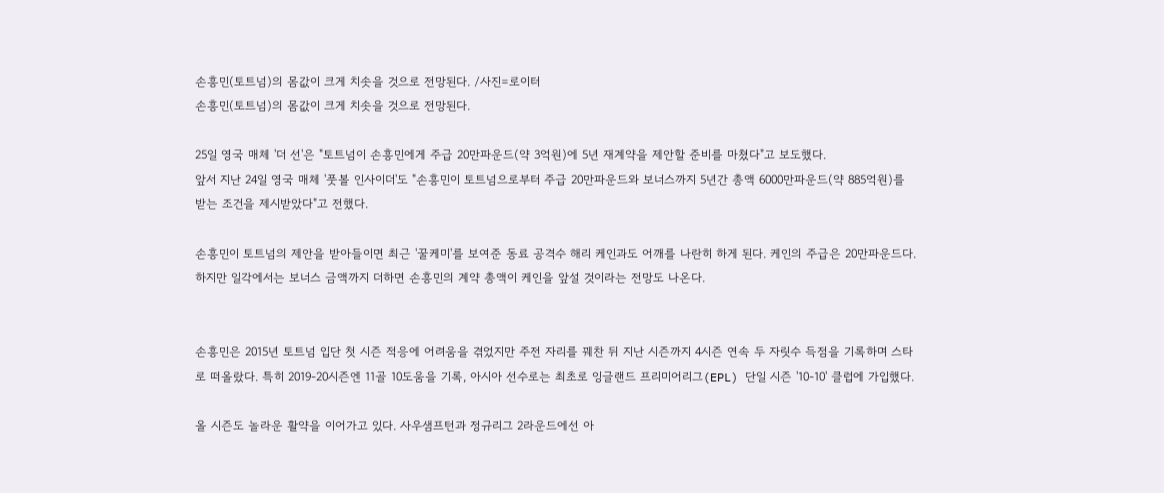손흥민(토트넘)의 몸값이 크게 치솟을 것으로 전망된다. /사진=로이터
손흥민(토트넘)의 몸값이 크게 치솟을 것으로 전망된다.

25일 영국 매체 '더 선'은 "토트넘이 손흥민에게 주급 20만파운드(약 3억원)에 5년 재계약을 제안할 준비를 마쳤다"고 보도했다.
앞서 지난 24일 영국 매체 '풋볼 인사이더'도 "손흥민이 토트넘으로부터 주급 20만파운드와 보너스까지 5년간 총액 6000만파운드(약 885억원)를 받는 조건을 제시받았다"고 전했다.

손흥민이 토트넘의 제안을 받아들이면 최근 '꿀케미'를 보여준 동료 공격수 해리 케인과도 어깨를 나란히 하게 된다. 케인의 주급은 20만파운드다. 하지만 일각에서는 보너스 금액까지 더하면 손흥민의 계약 총액이 케인을 앞설 것이라는 전망도 나온다.


손흥민은 2015년 토트넘 입단 첫 시즌 적응에 어려움을 겪었지만 주전 자리를 꿰찬 뒤 지난 시즌까지 4시즌 연속 두 자릿수 득점을 기록하며 스타로 떠올랐다. 특히 2019-20시즌엔 11골 10도움을 기록, 아시아 선수로는 최초로 잉글랜드 프리미어리그(EPL) 단일 시즌 '10-10' 클럽에 가입했다.

올 시즌도 놀라운 활약을 이어가고 있다. 사우샘프턴과 정규리그 2라운드에선 아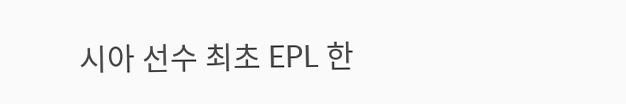시아 선수 최초 EPL 한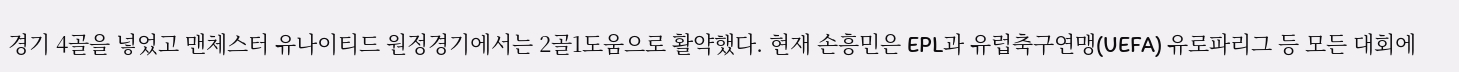경기 4골을 넣었고 맨체스터 유나이티드 원정경기에서는 2골1도움으로 활약했다. 현재 손흥민은 EPL과 유럽축구연맹(UEFA) 유로파리그 등 모든 대회에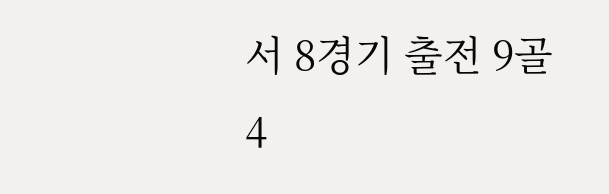서 8경기 출전 9골 4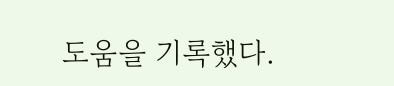도움을 기록했다.